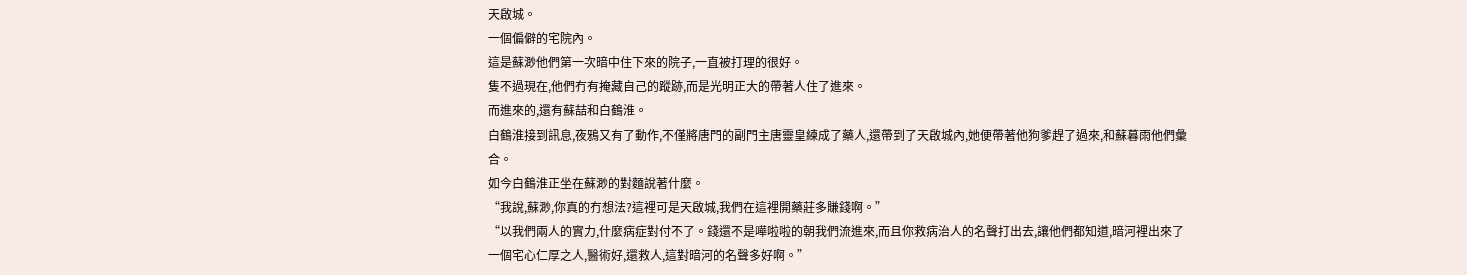天啟城。
一個偏僻的宅院內。
這是蘇渺他們第一次暗中住下來的院子,一直被打理的很好。
隻不過現在,他們冇有掩藏自己的蹤跡,而是光明正大的帶著人住了進來。
而進來的,還有蘇喆和白鶴淮。
白鶴淮接到訊息,夜鴉又有了動作,不僅將唐門的副門主唐靈皇練成了藥人,還帶到了天啟城內,她便帶著他狗爹趕了過來,和蘇暮雨他們彙合。
如今白鶴淮正坐在蘇渺的對麵說著什麼。
“我說,蘇渺,你真的冇想法?這裡可是天啟城,我們在這裡開藥莊多賺錢啊。”
“以我們兩人的實力,什麼病症對付不了。錢還不是嘩啦啦的朝我們流進來,而且你救病治人的名聲打出去,讓他們都知道,暗河裡出來了一個宅心仁厚之人,醫術好,還救人,這對暗河的名聲多好啊。”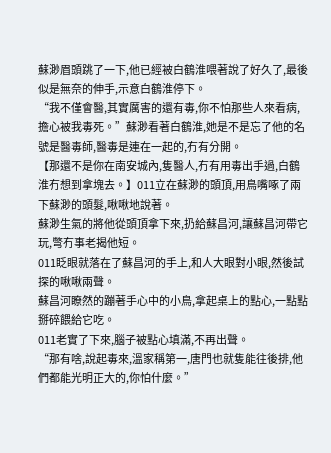蘇渺眉頭跳了一下,他已經被白鶴淮喂著說了好久了,最後似是無奈的伸手,示意白鶴淮停下。
“我不僅會醫,其實厲害的還有毒,你不怕那些人來看病,擔心被我毒死。”蘇渺看著白鶴淮,她是不是忘了他的名號是醫毒師,醫毒是連在一起的,冇有分開。
【那還不是你在南安城內,隻醫人,冇有用毒出手過,白鶴淮冇想到拿塊去。】011立在蘇渺的頭頂,用鳥嘴啄了兩下蘇渺的頭髮,啾啾地說著。
蘇渺生氣的將他從頭頂拿下來,扔給蘇昌河,讓蘇昌河帶它玩,彆冇事老揭他短。
011眨眼就落在了蘇昌河的手上,和人大眼對小眼,然後試探的啾啾兩聲。
蘇昌河瞭然的蹦著手心中的小鳥,拿起桌上的點心,一點點掰碎餵給它吃。
011老實了下來,腦子被點心填滿,不再出聲。
“那有啥,說起毒來,溫家稱第一,唐門也就隻能往後排,他們都能光明正大的,你怕什麼。”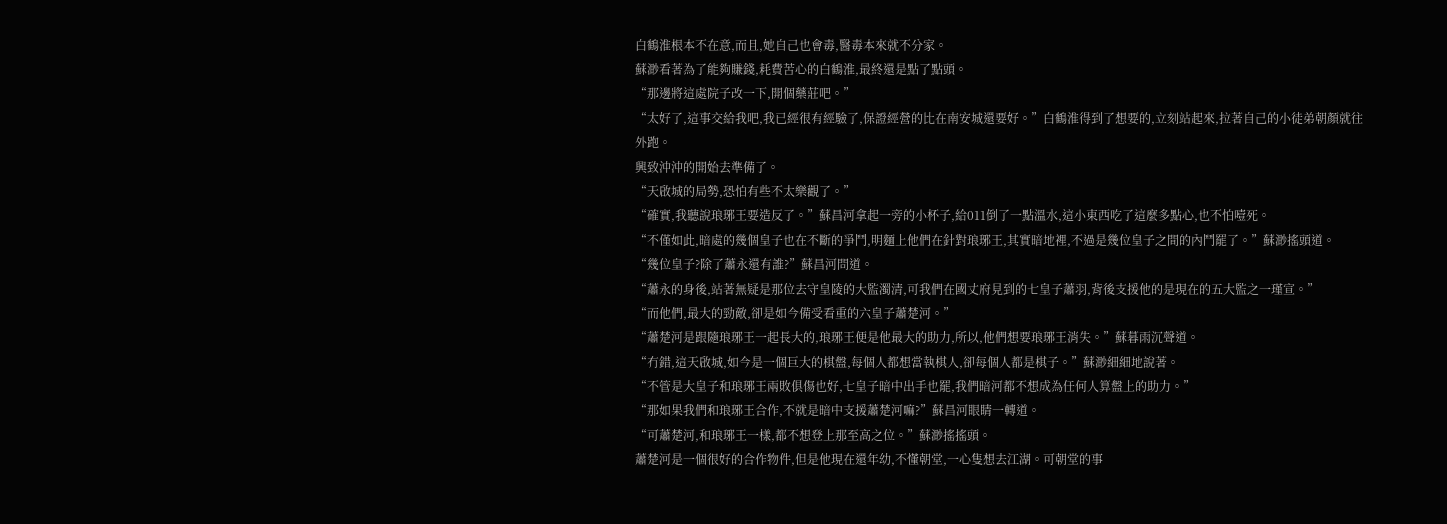白鶴淮根本不在意,而且,她自己也會毒,醫毒本來就不分家。
蘇渺看著為了能夠賺錢,耗費苦心的白鶴淮,最終還是點了點頭。
“那邊將這處院子改一下,開個藥莊吧。”
“太好了,這事交給我吧,我已經很有經驗了,保證經營的比在南安城還要好。”白鶴淮得到了想要的,立刻站起來,拉著自己的小徒弟朝顏就往外跑。
興致沖沖的開始去準備了。
“天啟城的局勢,恐怕有些不太樂觀了。”
“確實,我聽說琅琊王要造反了。”蘇昌河拿起一旁的小杯子,給011倒了一點溫水,這小東西吃了這麼多點心,也不怕噎死。
“不僅如此,暗處的幾個皇子也在不斷的爭鬥,明麵上他們在針對琅琊王,其實暗地裡,不過是幾位皇子之間的內鬥罷了。”蘇渺搖頭道。
“幾位皇子?除了蕭永還有誰?”蘇昌河問道。
“蕭永的身後,站著無疑是那位去守皇陵的大監濁清,可我們在國丈府見到的七皇子蕭羽,背後支援他的是現在的五大監之一瑾宣。”
“而他們,最大的勁敵,卻是如今備受看重的六皇子蕭楚河。”
“蕭楚河是跟隨琅琊王一起長大的,琅琊王便是他最大的助力,所以,他們想要琅琊王消失。”蘇暮雨沉聲道。
“冇錯,這天啟城,如今是一個巨大的棋盤,每個人都想當執棋人,卻每個人都是棋子。”蘇渺細細地說著。
“不管是大皇子和琅琊王兩敗俱傷也好,七皇子暗中出手也罷,我們暗河都不想成為任何人算盤上的助力。”
“那如果我們和琅琊王合作,不就是暗中支援蕭楚河嘛?”蘇昌河眼睛一轉道。
“可蕭楚河,和琅琊王一樣,都不想登上那至高之位。”蘇渺搖搖頭。
蕭楚河是一個很好的合作物件,但是他現在還年幼,不懂朝堂,一心隻想去江湖。可朝堂的事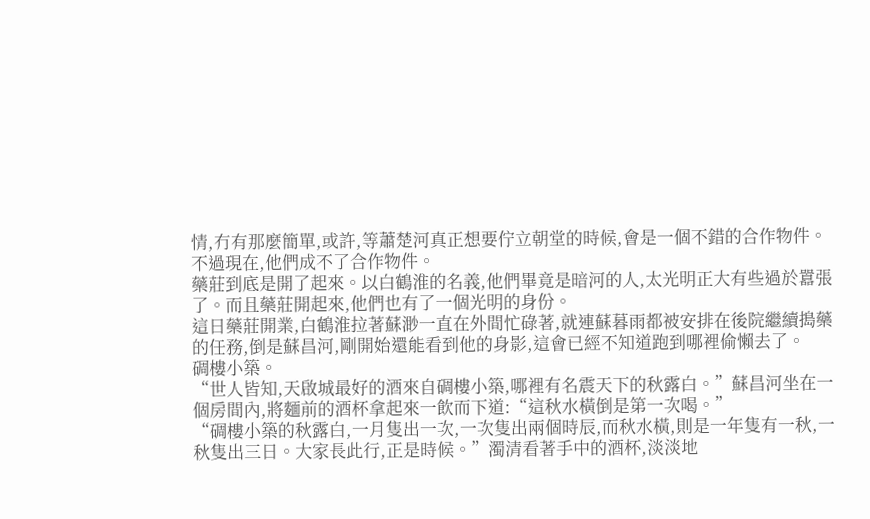情,冇有那麼簡單,或許,等蕭楚河真正想要佇立朝堂的時候,會是一個不錯的合作物件。
不過現在,他們成不了合作物件。
藥莊到底是開了起來。以白鶴淮的名義,他們畢竟是暗河的人,太光明正大有些過於囂張了。而且藥莊開起來,他們也有了一個光明的身份。
這日藥莊開業,白鶴淮拉著蘇渺一直在外間忙碌著,就連蘇暮雨都被安排在後院繼續搗藥的任務,倒是蘇昌河,剛開始還能看到他的身影,這會已經不知道跑到哪裡偷懶去了。
碉樓小築。
“世人皆知,天啟城最好的酒來自碉樓小築,哪裡有名震天下的秋露白。”蘇昌河坐在一個房間內,將麵前的酒杯拿起來一飲而下道:“這秋水橫倒是第一次喝。”
“碉樓小築的秋露白,一月隻出一次,一次隻出兩個時辰,而秋水橫,則是一年隻有一秋,一秋隻出三日。大家長此行,正是時候。”濁清看著手中的酒杯,淡淡地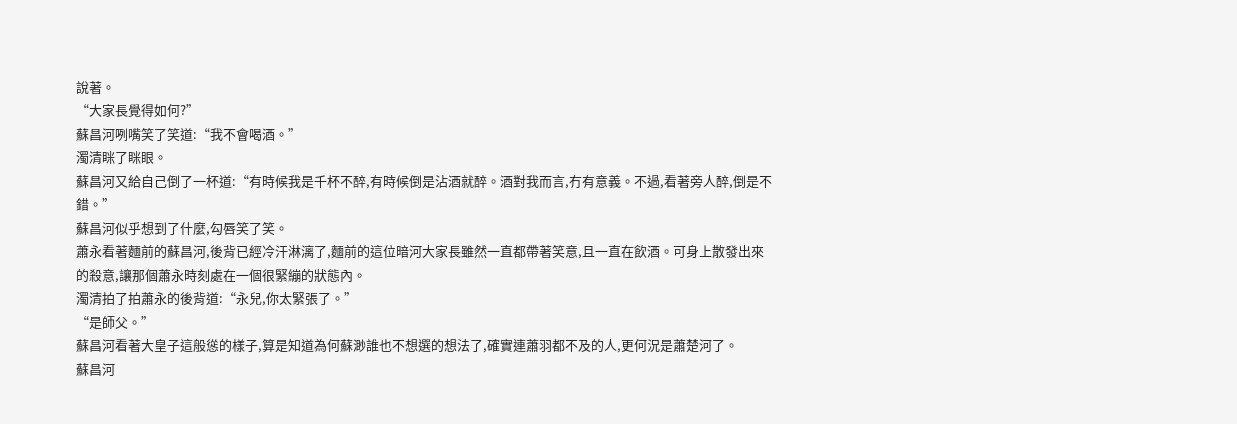說著。
“大家長覺得如何?”
蘇昌河咧嘴笑了笑道:“我不會喝酒。”
濁清眯了眯眼。
蘇昌河又給自己倒了一杯道:“有時候我是千杯不醉,有時候倒是沾酒就醉。酒對我而言,冇有意義。不過,看著旁人醉,倒是不錯。”
蘇昌河似乎想到了什麼,勾唇笑了笑。
蕭永看著麵前的蘇昌河,後背已經冷汗淋漓了,麵前的這位暗河大家長雖然一直都帶著笑意,且一直在飲酒。可身上散發出來的殺意,讓那個蕭永時刻處在一個很緊繃的狀態內。
濁清拍了拍蕭永的後背道:“永兒,你太緊張了。”
“是師父。”
蘇昌河看著大皇子這般慫的樣子,算是知道為何蘇渺誰也不想選的想法了,確實連蕭羽都不及的人,更何況是蕭楚河了。
蘇昌河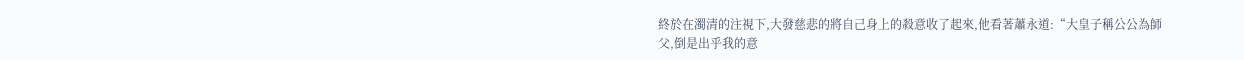終於在濁清的注視下,大發慈悲的將自己身上的殺意收了起來,他看著蕭永道:“大皇子稱公公為師父,倒是出乎我的意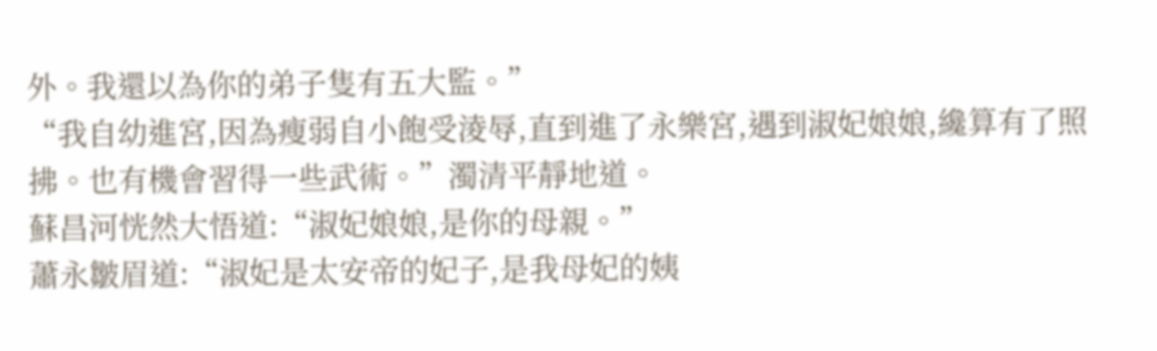外。我還以為你的弟子隻有五大監。”
“我自幼進宮,因為瘦弱自小飽受淩辱,直到進了永樂宮,遇到淑妃娘娘,纔算有了照拂。也有機會習得一些武術。”濁清平靜地道。
蘇昌河恍然大悟道:“淑妃娘娘,是你的母親。”
蕭永皺眉道:“淑妃是太安帝的妃子,是我母妃的姨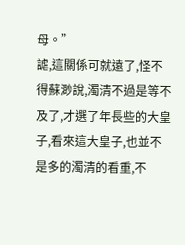母。”
謔,這關係可就遠了,怪不得蘇渺說,濁清不過是等不及了,才選了年長些的大皇子,看來這大皇子,也並不是多的濁清的看重,不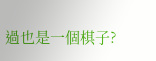過也是一個棋子?